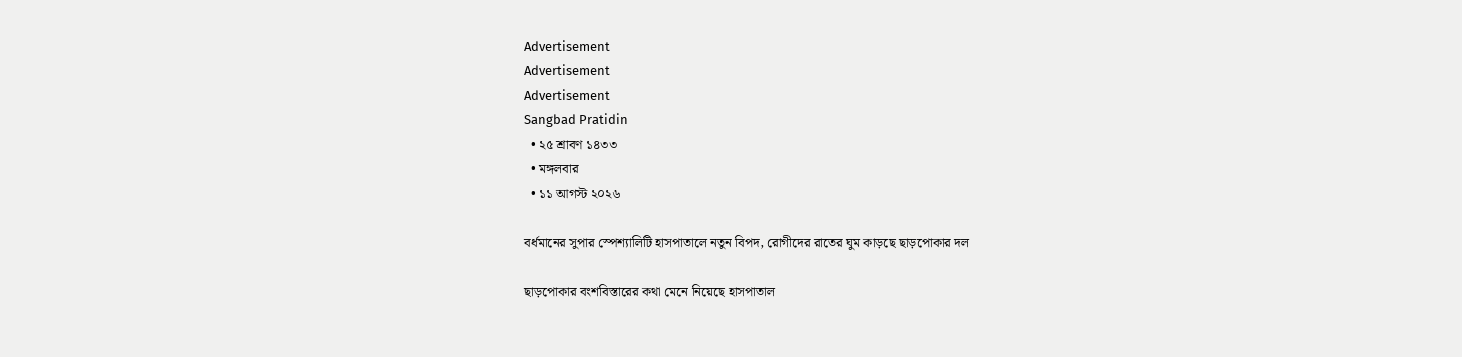Advertisement
Advertisement
Advertisement
Sangbad Pratidin
  • ২৫ শ্রাবণ ১৪৩৩
  • মঙ্গলবার
  • ১১ আগস্ট ২০২৬

বর্ধমানের সুপার স্পেশ্যালিটি হাসপাতালে নতুন বিপদ, রোগীদের রাতের ঘুম কাড়ছে ছাড়পোকার দল

ছাড়পোকার বংশবিস্তারের কথা মেনে নিয়েছে হাসপাতাল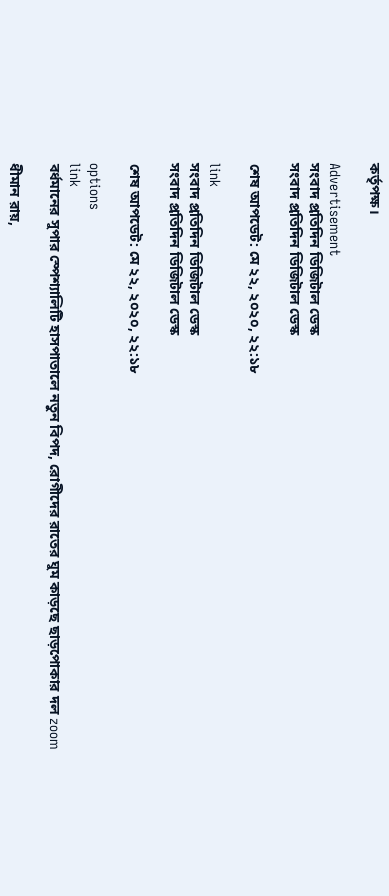কর্তৃপক্ষ।

Advertisement
সংবাদ প্রতিদিন ডিজিটাল ডেস্ক
সংবাদ প্রতিদিন ডিজিটাল ডেস্ক

শেষ আপডেট: মে ২২, ২০২০, ২২:১৮

link
সংবাদ প্রতিদিন ডিজিটাল ডেস্ক
সংবাদ প্রতিদিন ডিজিটাল ডেস্ক

শেষ আপডেট: মে ২২, ২০২০, ২২:১৮

options
link
বর্ধমানের সুপার স্পেশ্যালিটি হাসপাতালে নতুন বিপদ, রোগীদের রাতের ঘুম কাড়ছে ছাড়পোকার দল zoom

ধীমান রায়,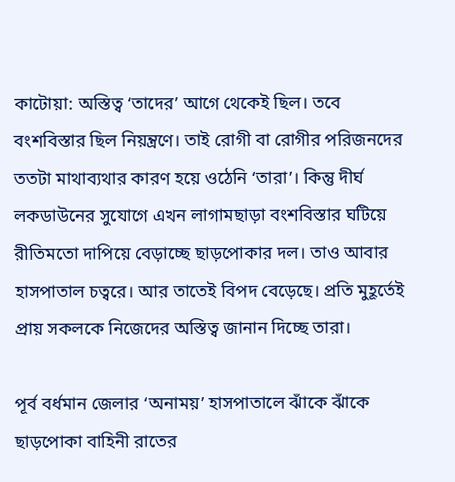কাটোয়া: অস্তিত্ব ‘তাদের’ আগে থেকেই ছিল। তবে বংশবিস্তার ছিল নিয়ন্ত্রণে। তাই রোগী বা রোগীর পরিজনদের ততটা মাথাব্যথার কারণ হয়ে ওঠেনি ‘তারা’। কিন্তু দীর্ঘ লকডাউনের সুযোগে এখন লাগামছাড়া বংশবিস্তার ঘটিয়ে রীতিমতো দাপিয়ে বেড়াচ্ছে ছাড়পোকার দল। তাও আবার হাসপাতাল চত্বরে। আর তাতেই বিপদ বেড়েছে। প্রতি মুহূর্তেই প্রায় সকলকে নিজেদের অস্তিত্ব জানান দিচ্ছে তারা।

পূর্ব বর্ধমান জেলার ‘অনাময়’ হাসপাতালে ঝাঁকে ঝাঁকে ছাড়পোকা বাহিনী রাতের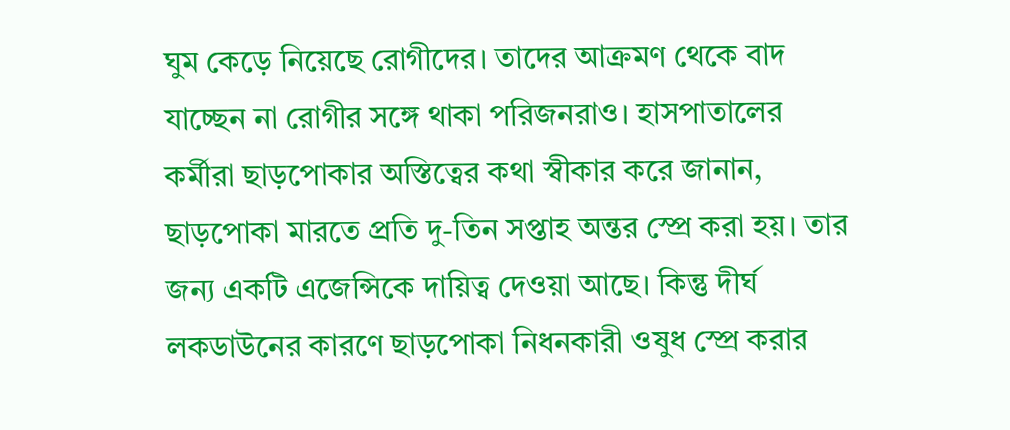ঘুম কেড়ে নিয়েছে রোগীদের। তাদের আক্রমণ থেকে বাদ যাচ্ছেন না রোগীর সঙ্গে থাকা পরিজনরাও। হাসপাতালের কর্মীরা ছাড়পোকার অস্তিত্বের কথা স্বীকার করে জানান, ছাড়পোকা মারতে প্রতি দু-তিন সপ্তাহ অন্তর স্প্রে করা হয়। তার জন্য একটি এজেন্সিকে দায়িত্ব দেওয়া আছে। কিন্তু দীর্ঘ লকডাউনের কারণে ছাড়পোকা নিধনকারী ওষুধ স্প্রে করার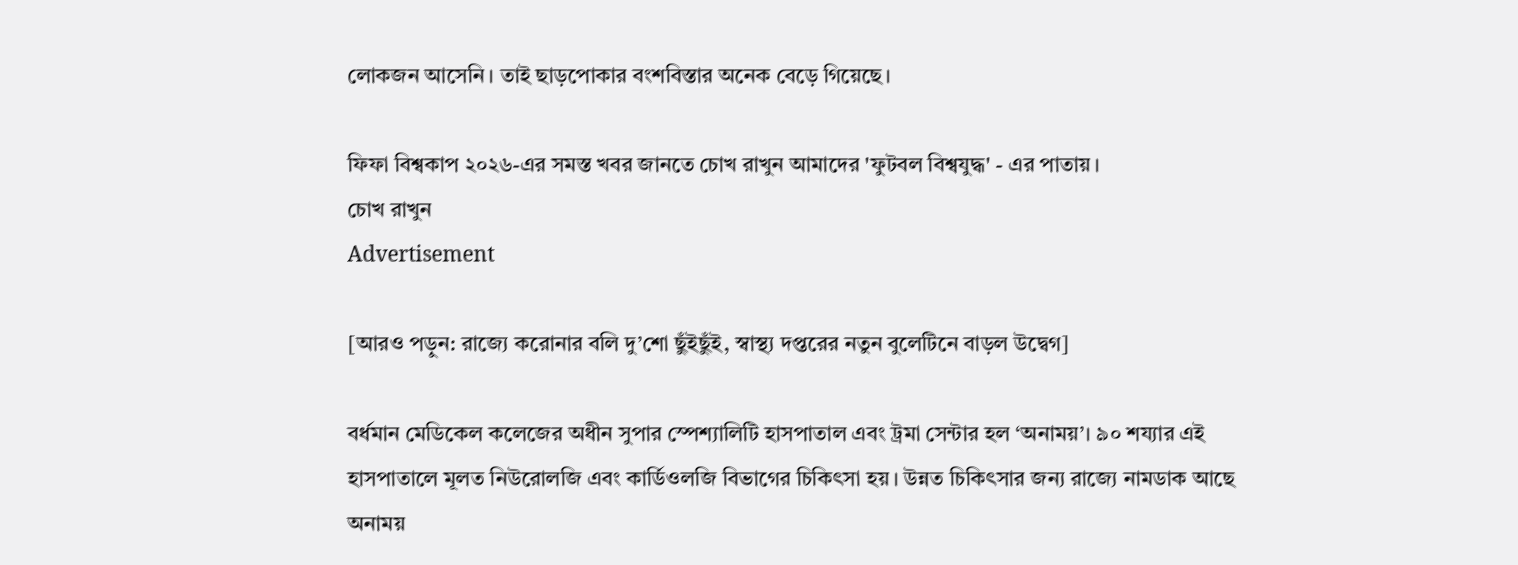লোকজন আসেনি। তাই ছাড়পোকার বংশবিস্তার অনেক বেড়ে গিয়েছে।

ফিফা বিশ্বকাপ ২০২৬-এর সমস্ত খবর জানতে চোখ রাখুন আমাদের 'ফুটবল বিশ্বযুদ্ধ' - এর পাতায়।
চোখ রাখুন
Advertisement

[আরও পড়ুন: রাজ্যে করোনার বলি দু’শো ছুঁইছুঁই, স্বাস্থ্য দপ্তরের নতুন বুলেটিনে বাড়ল উদ্বেগ]

বর্ধমান মেডিকেল কলেজের অধীন সুপার স্পেশ্যালিটি হাসপাতাল এবং ট্রমা সেন্টার হল ‘অনাময়’। ৯০ শয্যার এই হাসপাতালে মূলত নিউরোলজি এবং কার্ডিওলজি বিভাগের চিকিৎসা হয়। উন্নত চিকিৎসার জন্য রাজ্যে নামডাক আছে অনাময়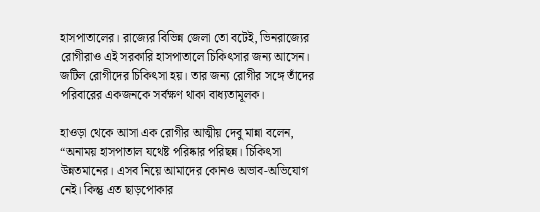হাসপাতালের। রাজ্যের বিভিন্ন জেলা তো বটেই, ভিনরাজ্যের রোগীরাও এই সরকারি হাসপাতালে চিকিৎসার জন্য আসেন। জটিল রোগীদের চিকিৎসা হয়। তার জন্য রোগীর সঙ্গে তাঁদের পরিবারের একজনকে সর্বক্ষণ থাকা বাধ্যতামূলক।

হাওড়া থেকে আসা এক রোগীর আত্মীয় দেবু মান্না বলেন, “অনাময় হাসপাতাল যথেষ্ট পরিষ্কার পরিছন্ন। চিকিৎসা উন্নতমানের। এসব নিয়ে আমাদের কোনও অভাব-অভিযোগ নেই। কিন্তু এত ছাড়পোকার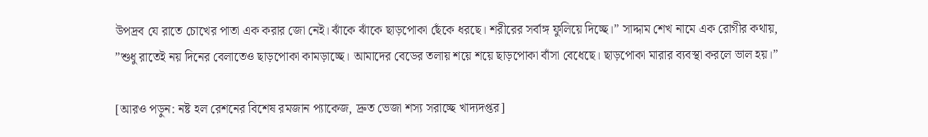উপদ্রব যে রাতে চোখের পাতা এক করার জো নেই। ঝাঁকে ঝাঁকে ছাড়পোকা ছেঁকে ধরছে। শরীরের সর্বাঙ্গ ফুলিয়ে দিচ্ছে।” সাদ্দাম শেখ নামে এক রোগীর কথায়, ”শুধু রাতেই নয় দিনের বেলাতেও ছাড়পোকা কামড়াচ্ছে। আমাদের বেডের তলায় শয়ে শয়ে ছাড়পোকা বাঁসা বেধেছে। ছাড়পোকা মারার ব্যবস্থা করলে ভাল হয়।”

[আরও পড়ুন: নষ্ট হল রেশনের বিশেষ রমজান প্যাকেজ, দ্রুত ভেজা শস্য সরাচ্ছে খাদ্যদপ্তর]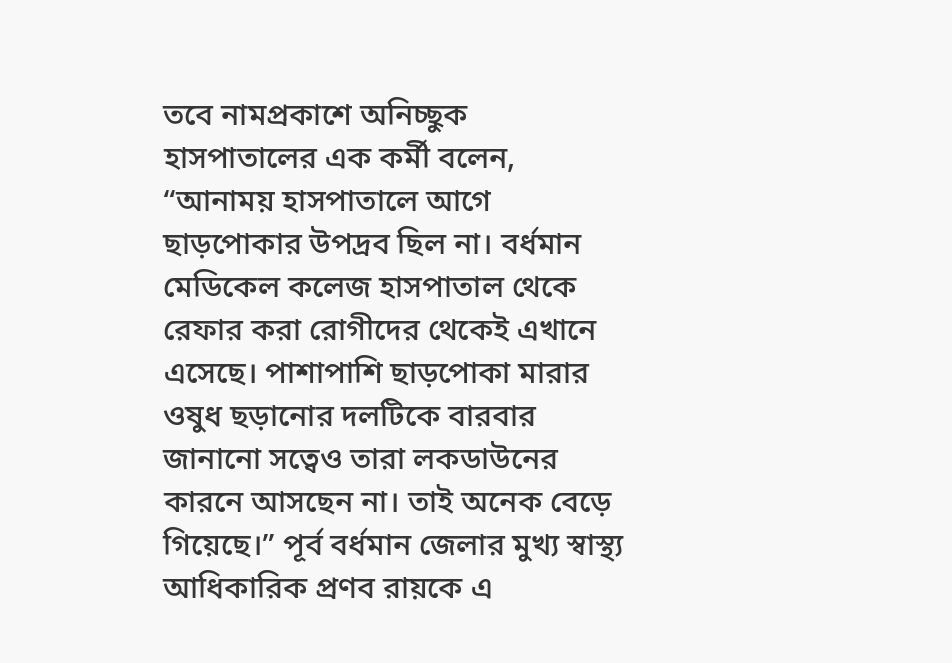তবে নামপ্রকাশে অনিচ্ছুক হাসপাতালের এক কর্মী বলেন, “আনাময় হাসপাতালে আগে ছাড়পোকার উপদ্রব ছিল না। বর্ধমান মেডিকেল কলেজ হাসপাতাল থেকে রেফার করা রোগীদের থেকেই এখানে এসেছে। পাশাপাশি ছাড়পোকা মারার ওষুধ ছড়ানোর দলটিকে বারবার জানানো সত্বেও তারা লকডাউনের কারনে আসছেন না। তাই অনেক বেড়ে গিয়েছে।” পূর্ব বর্ধমান জেলার মুখ্য স্বাস্থ্য আধিকারিক প্রণব রায়কে এ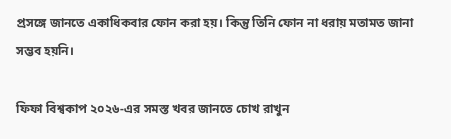প্রসঙ্গে জানতে একাধিকবার ফোন করা হয়। কিন্তু তিনি ফোন না ধরায় মতামত জানা সম্ভব হয়নি।

ফিফা বিশ্বকাপ ২০২৬-এর সমস্ত খবর জানতে চোখ রাখুন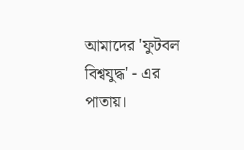আমাদের 'ফুটবল বিশ্বযুদ্ধ' - এর পাতায়।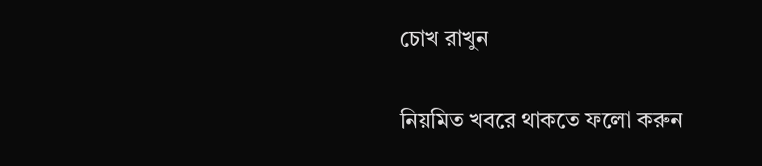চোখ রাখুন

নিয়মিত খবরে থাকতে ফলো করুন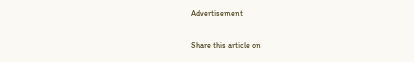Advertisement

Share this article on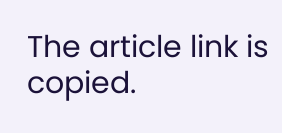The article link is copied.